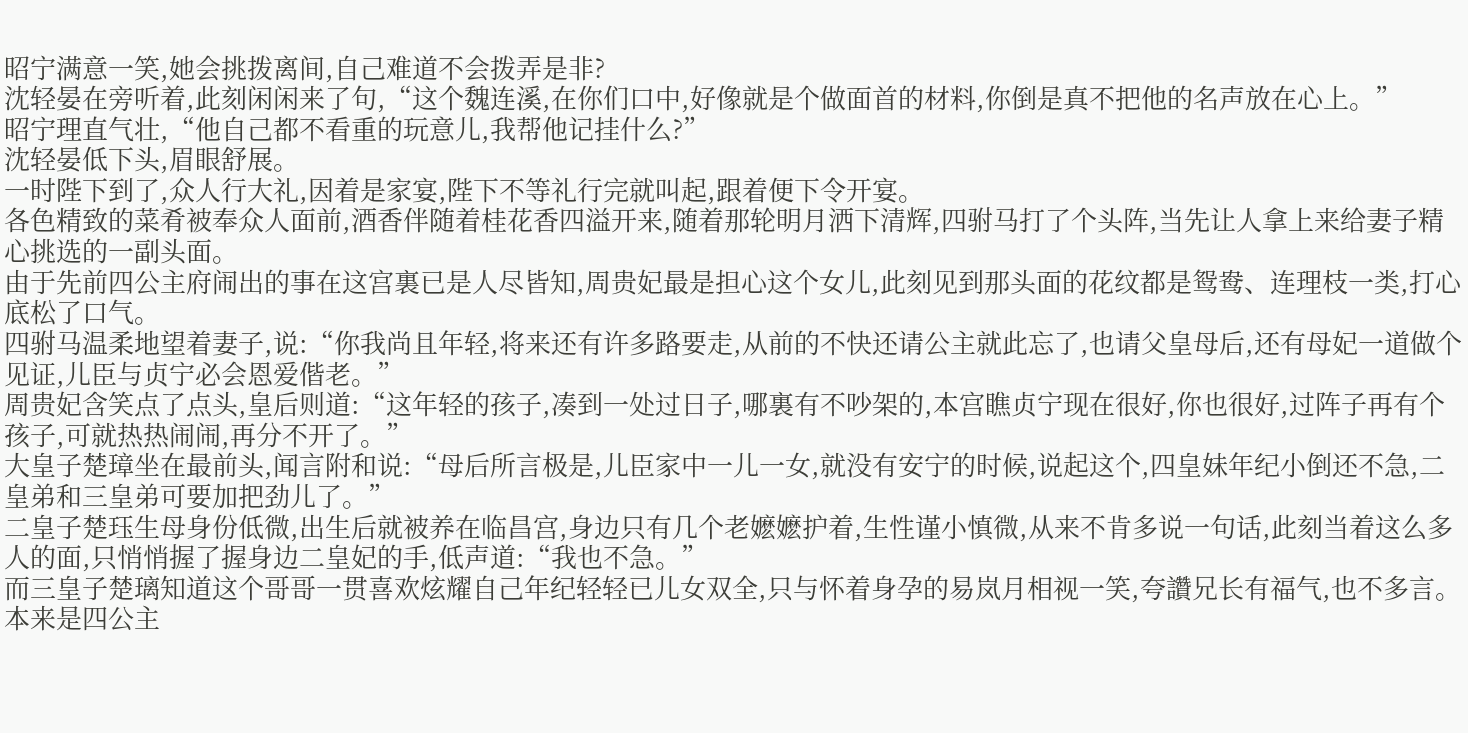昭宁满意一笑,她会挑拨离间,自己难道不会拨弄是非?
沈轻晏在旁听着,此刻闲闲来了句,“这个魏连溪,在你们口中,好像就是个做面首的材料,你倒是真不把他的名声放在心上。”
昭宁理直气壮,“他自己都不看重的玩意儿,我帮他记挂什么?”
沈轻晏低下头,眉眼舒展。
一时陛下到了,众人行大礼,因着是家宴,陛下不等礼行完就叫起,跟着便下令开宴。
各色精致的菜肴被奉众人面前,酒香伴随着桂花香四溢开来,随着那轮明月洒下清辉,四驸马打了个头阵,当先让人拿上来给妻子精心挑选的一副头面。
由于先前四公主府闹出的事在这宫裏已是人尽皆知,周贵妃最是担心这个女儿,此刻见到那头面的花纹都是鸳鸯、连理枝一类,打心底松了口气。
四驸马温柔地望着妻子,说:“你我尚且年轻,将来还有许多路要走,从前的不快还请公主就此忘了,也请父皇母后,还有母妃一道做个见证,儿臣与贞宁必会恩爱偕老。”
周贵妃含笑点了点头,皇后则道:“这年轻的孩子,凑到一处过日子,哪裏有不吵架的,本宫瞧贞宁现在很好,你也很好,过阵子再有个孩子,可就热热闹闹,再分不开了。”
大皇子楚璋坐在最前头,闻言附和说:“母后所言极是,儿臣家中一儿一女,就没有安宁的时候,说起这个,四皇妹年纪小倒还不急,二皇弟和三皇弟可要加把劲儿了。”
二皇子楚珏生母身份低微,出生后就被养在临昌宫,身边只有几个老嬷嬷护着,生性谨小慎微,从来不肯多说一句话,此刻当着这么多人的面,只悄悄握了握身边二皇妃的手,低声道:“我也不急。”
而三皇子楚璃知道这个哥哥一贯喜欢炫耀自己年纪轻轻已儿女双全,只与怀着身孕的易岚月相视一笑,夸讚兄长有福气,也不多言。
本来是四公主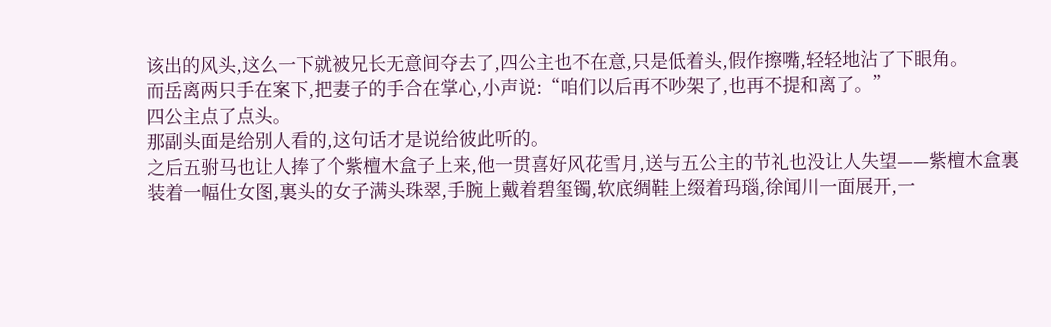该出的风头,这么一下就被兄长无意间夺去了,四公主也不在意,只是低着头,假作擦嘴,轻轻地沾了下眼角。
而岳离两只手在案下,把妻子的手合在掌心,小声说:“咱们以后再不吵架了,也再不提和离了。”
四公主点了点头。
那副头面是给别人看的,这句话才是说给彼此听的。
之后五驸马也让人捧了个紫檀木盒子上来,他一贯喜好风花雪月,送与五公主的节礼也没让人失望——紫檀木盒裏装着一幅仕女图,裏头的女子满头珠翠,手腕上戴着碧玺镯,软底绸鞋上缀着玛瑙,徐闻川一面展开,一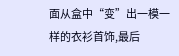面从盒中“变”出一模一样的衣衫首饰,最后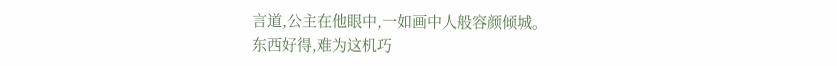言道,公主在他眼中,一如画中人般容颜倾城。
东西好得,难为这机巧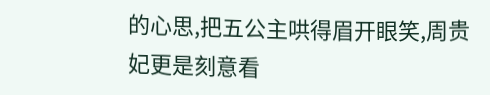的心思,把五公主哄得眉开眼笑,周贵妃更是刻意看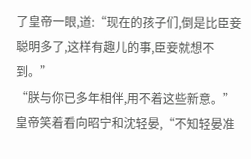了皇帝一眼,道:“现在的孩子们,倒是比臣妾聪明多了,这样有趣儿的事,臣妾就想不到。”
“朕与你已多年相伴,用不着这些新意。”皇帝笑着看向昭宁和沈轻晏,“不知轻晏准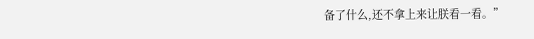备了什么,还不拿上来让朕看一看。”